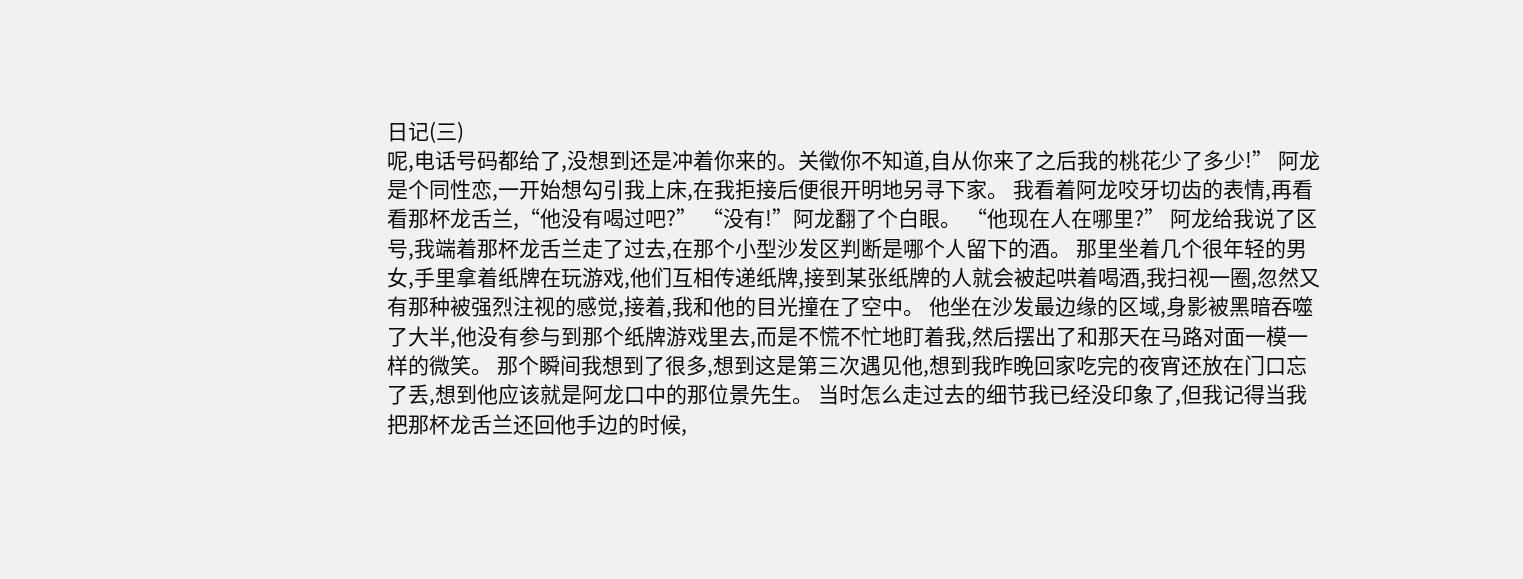日记(三)
呢,电话号码都给了,没想到还是冲着你来的。关徵你不知道,自从你来了之后我的桃花少了多少!” 阿龙是个同性恋,一开始想勾引我上床,在我拒接后便很开明地另寻下家。 我看着阿龙咬牙切齿的表情,再看看那杯龙舌兰,“他没有喝过吧?” “没有!”阿龙翻了个白眼。 “他现在人在哪里?” 阿龙给我说了区号,我端着那杯龙舌兰走了过去,在那个小型沙发区判断是哪个人留下的酒。 那里坐着几个很年轻的男女,手里拿着纸牌在玩游戏,他们互相传递纸牌,接到某张纸牌的人就会被起哄着喝酒,我扫视一圈,忽然又有那种被强烈注视的感觉,接着,我和他的目光撞在了空中。 他坐在沙发最边缘的区域,身影被黑暗吞噬了大半,他没有参与到那个纸牌游戏里去,而是不慌不忙地盯着我,然后摆出了和那天在马路对面一模一样的微笑。 那个瞬间我想到了很多,想到这是第三次遇见他,想到我昨晚回家吃完的夜宵还放在门口忘了丢,想到他应该就是阿龙口中的那位景先生。 当时怎么走过去的细节我已经没印象了,但我记得当我把那杯龙舌兰还回他手边的时候,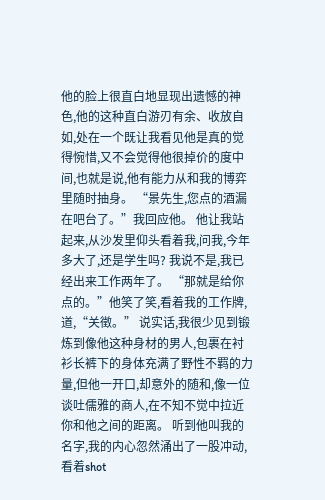他的脸上很直白地显现出遗憾的神色,他的这种直白游刃有余、收放自如,处在一个既让我看见他是真的觉得惋惜,又不会觉得他很掉价的度中间,也就是说,他有能力从和我的博弈里随时抽身。 “景先生,您点的酒漏在吧台了。”我回应他。 他让我站起来,从沙发里仰头看着我,问我,今年多大了,还是学生吗? 我说不是,我已经出来工作两年了。 “那就是给你点的。”他笑了笑,看着我的工作牌,道,“关徵。” 说实话,我很少见到锻炼到像他这种身材的男人,包裹在衬衫长裤下的身体充满了野性不羁的力量,但他一开口,却意外的随和,像一位谈吐儒雅的商人,在不知不觉中拉近你和他之间的距离。 听到他叫我的名字,我的内心忽然涌出了一股冲动,看着shot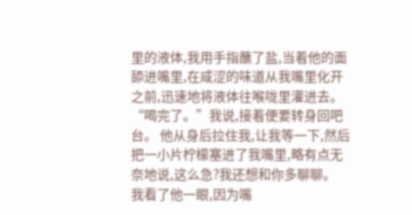里的液体,我用手指蘸了盐,当着他的面舔进嘴里,在咸涩的味道从我嘴里化开之前,迅速地将液体往喉咙里灌进去。 “喝完了。”我说,接着便要转身回吧台。 他从身后拉住我,让我等一下,然后把一小片柠檬塞进了我嘴里,略有点无奈地说,这么急?我还想和你多聊聊。 我看了他一眼,因为嘴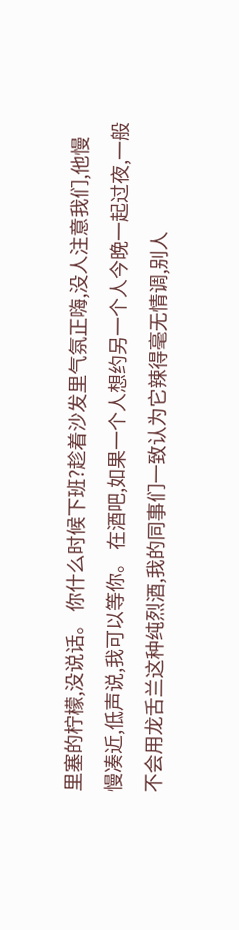里塞的柠檬,没说话。 你什么时候下班?趁着沙发里气氛正嗨,没人注意我们,他慢慢凑近,低声说,我可以等你。 在酒吧,如果一个人想约另一个人今晚一起过夜,一般不会用龙舌兰这种纯烈酒,我的同事们一致认为它辣得毫无情调,别人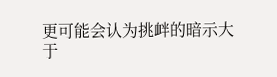更可能会认为挑衅的暗示大于